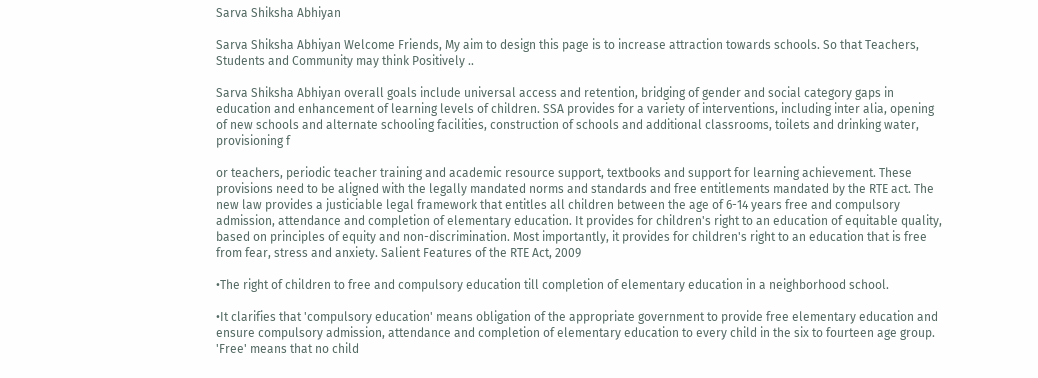Sarva Shiksha Abhiyan

Sarva Shiksha Abhiyan Welcome Friends, My aim to design this page is to increase attraction towards schools. So that Teachers, Students and Community may think Positively ..

Sarva Shiksha Abhiyan overall goals include universal access and retention, bridging of gender and social category gaps in education and enhancement of learning levels of children. SSA provides for a variety of interventions, including inter alia, opening of new schools and alternate schooling facilities, construction of schools and additional classrooms, toilets and drinking water, provisioning f

or teachers, periodic teacher training and academic resource support, textbooks and support for learning achievement. These provisions need to be aligned with the legally mandated norms and standards and free entitlements mandated by the RTE act. The new law provides a justiciable legal framework that entitles all children between the age of 6-14 years free and compulsory admission, attendance and completion of elementary education. It provides for children's right to an education of equitable quality, based on principles of equity and non-discrimination. Most importantly, it provides for children's right to an education that is free from fear, stress and anxiety. Salient Features of the RTE Act, 2009

•The right of children to free and compulsory education till completion of elementary education in a neighborhood school.

•It clarifies that 'compulsory education' means obligation of the appropriate government to provide free elementary education and ensure compulsory admission, attendance and completion of elementary education to every child in the six to fourteen age group. 'Free' means that no child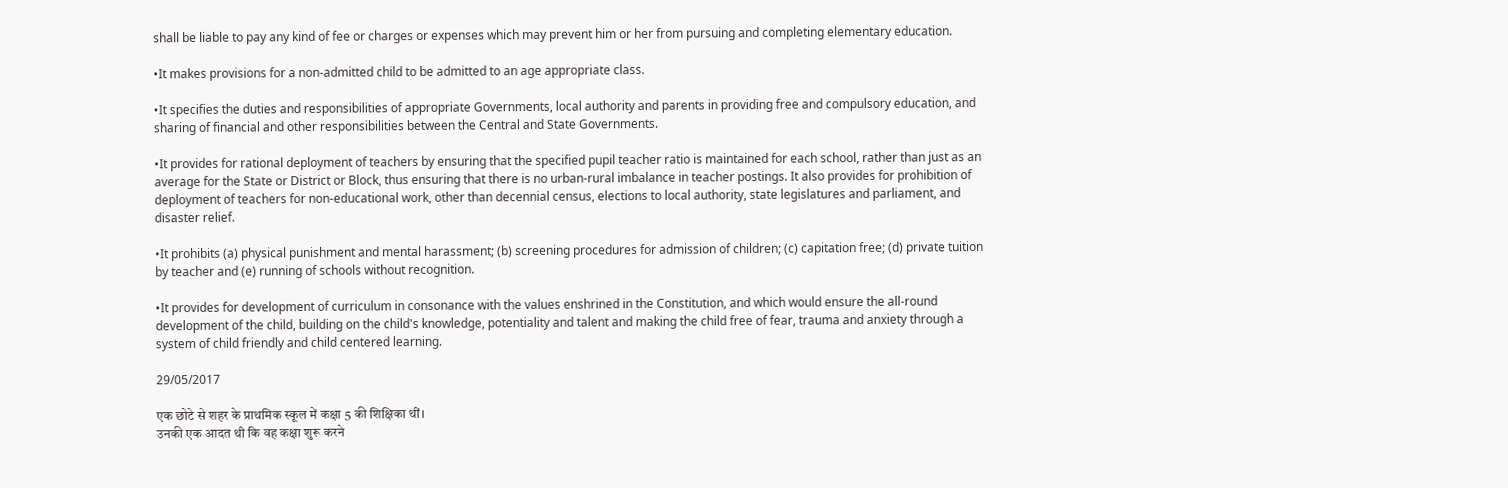shall be liable to pay any kind of fee or charges or expenses which may prevent him or her from pursuing and completing elementary education.

•It makes provisions for a non-admitted child to be admitted to an age appropriate class.

•It specifies the duties and responsibilities of appropriate Governments, local authority and parents in providing free and compulsory education, and sharing of financial and other responsibilities between the Central and State Governments.

•It provides for rational deployment of teachers by ensuring that the specified pupil teacher ratio is maintained for each school, rather than just as an average for the State or District or Block, thus ensuring that there is no urban-rural imbalance in teacher postings. It also provides for prohibition of deployment of teachers for non-educational work, other than decennial census, elections to local authority, state legislatures and parliament, and disaster relief.

•It prohibits (a) physical punishment and mental harassment; (b) screening procedures for admission of children; (c) capitation free; (d) private tuition by teacher and (e) running of schools without recognition.

•It provides for development of curriculum in consonance with the values enshrined in the Constitution, and which would ensure the all-round development of the child, building on the child's knowledge, potentiality and talent and making the child free of fear, trauma and anxiety through a system of child friendly and child centered learning.

29/05/2017

एक छोटे से शहर के प्राथमिक स्कूल में कक्षा 5 की शिक्षिका थीं।
उनकी एक आदत थी कि वह कक्षा शुरू करने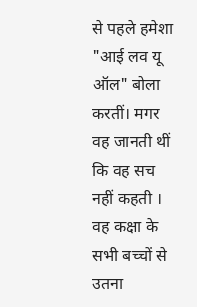से पहले हमेशा "आई लव यू ऑल" बोला करतीं। मगर वह जानती थीं कि वह सच नहीं कहती । वह कक्षा के सभी बच्चों से उतना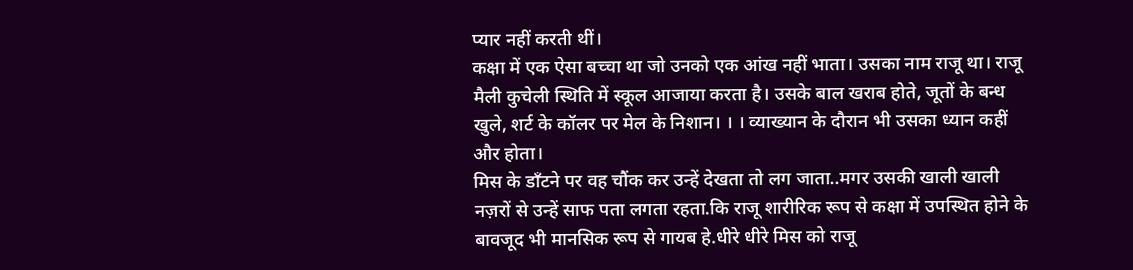प्यार नहीं करती थीं।
कक्षा में एक ऐसा बच्चा था जो उनको एक आंख नहीं भाता। उसका नाम राजू था। राजू मैली कुचेली स्थिति में स्कूल आजाया करता है। उसके बाल खराब होते, जूतों के बन्ध खुले, शर्ट के कॉलर पर मेल के निशान। । । व्याख्यान के दौरान भी उसका ध्यान कहीं और होता।
मिस के डाँटने पर वह चौंक कर उन्हें देखता तो लग जाता..मगर उसकी खाली खाली नज़रों से उन्हें साफ पता लगता रहता.कि राजू शारीरिक रूप से कक्षा में उपस्थित होने के बावजूद भी मानसिक रूप से गायब हे.धीरे धीरे मिस को राजू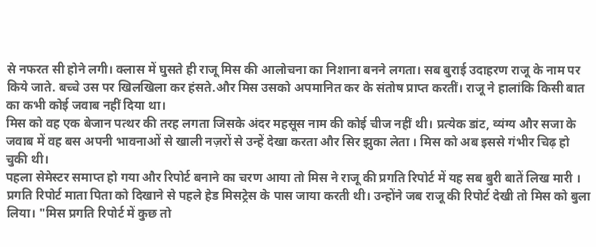से नफरत सी होने लगी। क्लास में घुसते ही राजू मिस की आलोचना का निशाना बनने लगता। सब बुराई उदाहरण राजू के नाम पर किये जाते. बच्चे उस पर खिलखिला कर हंसते.और मिस उसको अपमानित कर के संतोष प्राप्त करतीं। राजू ने हालांकि किसी बात का कभी कोई जवाब नहीं दिया था।
मिस को वह एक बेजान पत्थर की तरह लगता जिसके अंदर महसूस नाम की कोई चीज नहीं थी। प्रत्येक डांट, व्यंग्य और सजा के जवाब में वह बस अपनी भावनाओं से खाली नज़रों से उन्हें देखा करता और सिर झुका लेता । मिस को अब इससे गंभीर चिढ़ हो चुकी थी।
पहला सेमेस्टर समाप्त हो गया और रिपोर्ट बनाने का चरण आया तो मिस ने राजू की प्रगति रिपोर्ट में यह सब बुरी बातें लिख मारी । प्रगति रिपोर्ट माता पिता को दिखाने से पहले हेड मिसट्रेस के पास जाया करती थी। उन्होंने जब राजू की रिपोर्ट देखी तो मिस को बुला लिया। "मिस प्रगति रिपोर्ट में कुछ तो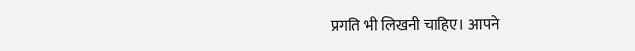प्रगति भी लिखनी चाहिए। आपने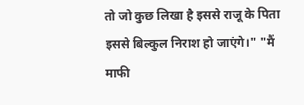तो जो कुछ लिखा है इससे राजू के पिता इससे बिल्कुल निराश हो जाएंगे।" "मैं माफी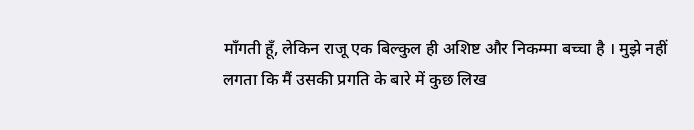माँगती हूँ, लेकिन राजू एक बिल्कुल ही अशिष्ट और निकम्मा बच्चा है । मुझे नहीं लगता कि मैं उसकी प्रगति के बारे में कुछ लिख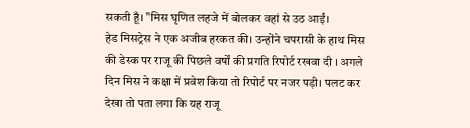सकती हूँ। "मिस घृणित लहजे में बोलकर वहां से उठ आईं।
हेड मिसट्रेस ने एक अजीब हरकत की। उन्होंने चपरासी के हाथ मिस की डेस्क पर राजू की पिछले वर्षों की प्रगति रिपोर्ट रखवा दी । अगले दिन मिस ने कक्षा में प्रवेश किया तो रिपोर्ट पर नजर पड़ी। पलट कर देखा तो पता लगा कि यह राजू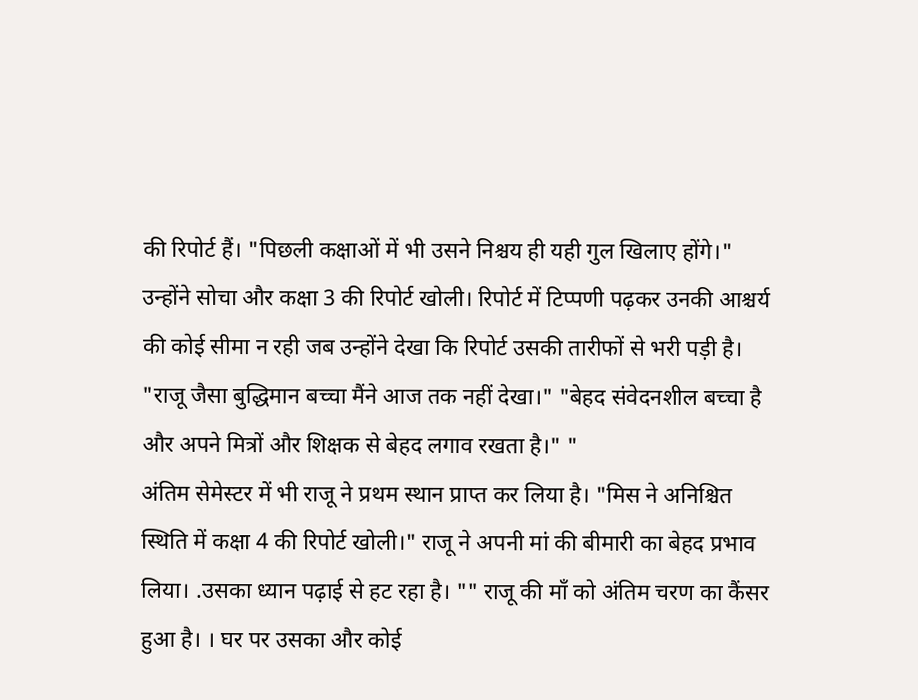की रिपोर्ट हैं। "पिछली कक्षाओं में भी उसने निश्चय ही यही गुल खिलाए होंगे।" उन्होंने सोचा और कक्षा 3 की रिपोर्ट खोली। रिपोर्ट में टिप्पणी पढ़कर उनकी आश्चर्य की कोई सीमा न रही जब उन्होंने देखा कि रिपोर्ट उसकी तारीफों से भरी पड़ी है। "राजू जैसा बुद्धिमान बच्चा मैंने आज तक नहीं देखा।" "बेहद संवेदनशील बच्चा है और अपने मित्रों और शिक्षक से बेहद लगाव रखता है।" "
अंतिम सेमेस्टर में भी राजू ने प्रथम स्थान प्राप्त कर लिया है। "मिस ने अनिश्चित स्थिति में कक्षा 4 की रिपोर्ट खोली।" राजू ने अपनी मां की बीमारी का बेहद प्रभाव लिया। .उसका ध्यान पढ़ाई से हट रहा है। "" राजू की माँ को अंतिम चरण का कैंसर हुआ है। । घर पर उसका और कोई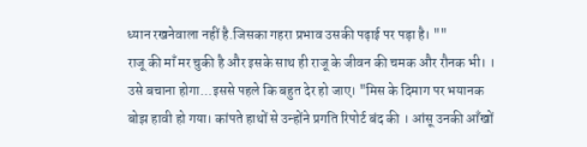ध्यान रखनेवाला नहीं है.जिसका गहरा प्रभाव उसकी पढ़ाई पर पड़ा है। ""
राजू की माँ मर चुकी है और इसके साथ ही राजू के जीवन की चमक और रौनक भी। । उसे बचाना होगा...इससे पहले कि बहुत देर हो जाए। "मिस के दिमाग पर भयानक बोझ हावी हो गया। कांपते हाथों से उन्होंने प्रगति रिपोर्ट बंद की । आंसू उनकी आँखों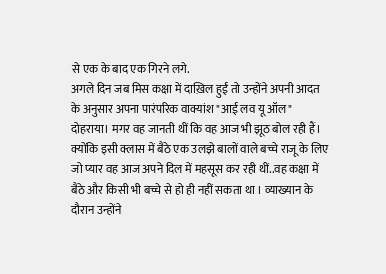से एक के बाद एक गिरने लगे.
अगले दिन जब मिस कक्षा में दाख़िल हुईं तो उन्होंने अपनी आदत के अनुसार अपना पारंपरिक वाक्यांश "आई लव यू ऑल" दोहराया। मगर वह जानती थीं कि वह आज भी झूठ बोल रही हैं। क्योंकि इसी क्लास में बैठे एक उलझे बालों वाले बच्चे राजू के लिए जो प्यार वह आज अपने दिल में महसूस कर रही थीं..वह कक्षा में बैठे और किसी भी बच्चे से हो ही नहीं सकता था । व्याख्यान के दौरान उन्होंने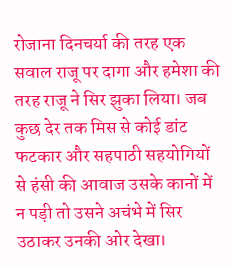रोजाना दिनचर्या की तरह एक सवाल राजू पर दागा और हमेशा की तरह राजू ने सिर झुका लिया। जब कुछ देर तक मिस से कोई डांट फटकार और सहपाठी सहयोगियों से हंसी की आवाज उसके कानों में न पड़ी तो उसने अचंभे में सिर उठाकर उनकी ओर देखा।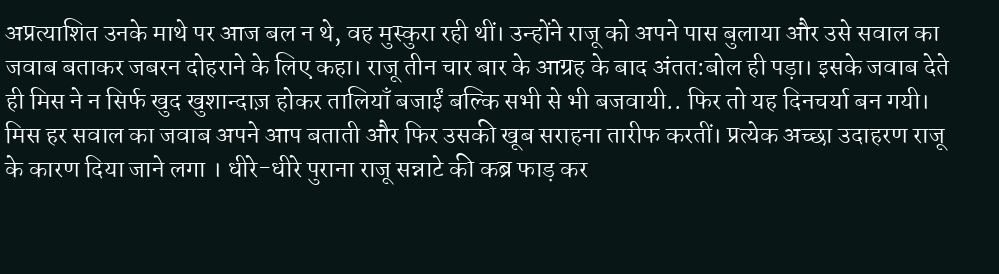अप्रत्याशित उनके माथे पर आज बल न थे, वह मुस्कुरा रही थीं। उन्होंने राजू को अपने पास बुलाया और उसे सवाल का जवाब बताकर जबरन दोहराने के लिए कहा। राजू तीन चार बार के आग्रह के बाद अंतत:बोल ही पड़ा। इसके जवाब देते ही मिस ने न सिर्फ खुद खुशान्दाज़ होकर तालियाँ बजाईं बल्कि सभी से भी बजवायी.. फिर तो यह दिनचर्या बन गयी। मिस हर सवाल का जवाब अपने आप बताती और फिर उसकी खूब सराहना तारीफ करतीं। प्रत्येक अच्छा उदाहरण राजू के कारण दिया जाने लगा । धीरे-धीरे पुराना राजू सन्नाटे की कब्र फाड़ कर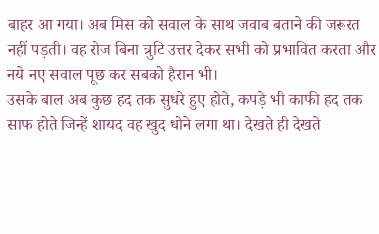बाहर आ गया। अब मिस को सवाल के साथ जवाब बताने की जरूरत नहीं पड़ती। वह रोज बिना त्रुटि उत्तर देकर सभी को प्रभावित करता और नये नए सवाल पूछ कर सबको हैरान भी।
उसके बाल अब कुछ हद तक सुधरे हुए होते, कपड़े भी काफी हद तक साफ होते जिन्हें शायद वह खुद धोने लगा था। देखते ही देखते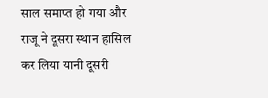साल समाप्त हो गया और राजू ने दूसरा स्थान हासिल कर लिया यानी दूसरी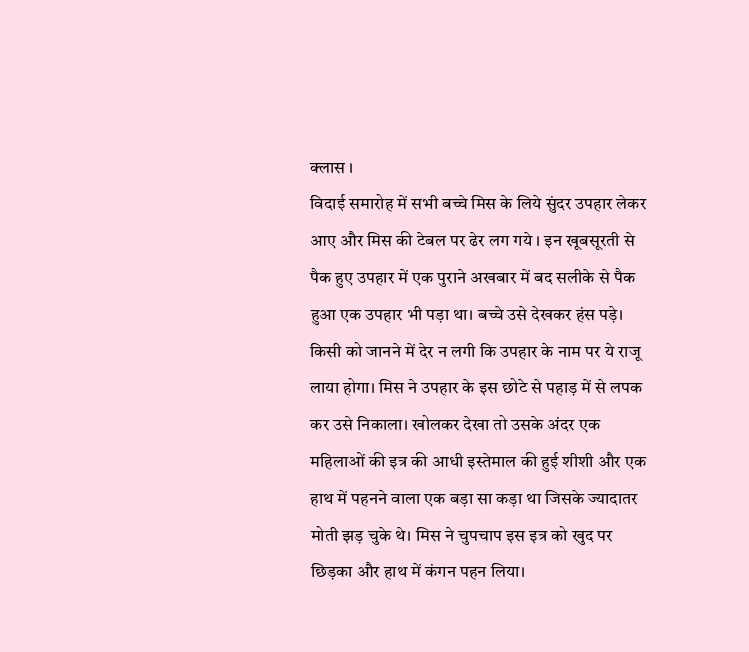क्लास ।
विदाई समारोह में सभी बच्चे मिस के लिये सुंदर उपहार लेकर आए और मिस की टेबल पर ढेर लग गये । इन खूबसूरती से पैक हुए उपहार में एक पुराने अखबार में बद सलीके से पैक हुआ एक उपहार भी पड़ा था। बच्चे उसे देखकर हंस पड़े। किसी को जानने में देर न लगी कि उपहार के नाम पर ये राजू लाया होगा। मिस ने उपहार के इस छोटे से पहाड़ में से लपक कर उसे निकाला। खोलकर देखा तो उसके अंदर एक महिलाओं की इत्र की आधी इस्तेमाल की हुई शीशी और एक हाथ में पहनने वाला एक बड़ा सा कड़ा था जिसके ज्यादातर मोती झड़ चुके थे। मिस ने चुपचाप इस इत्र को खुद पर छिड़का और हाथ में कंगन पहन लिया।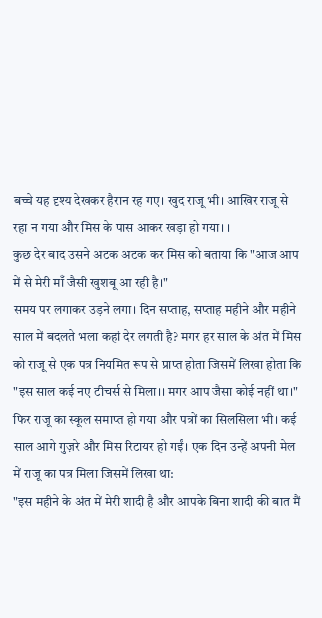बच्चे यह दृश्य देखकर हैरान रह गए। खुद राजू भी। आखिर राजू से रहा न गया और मिस के पास आकर खड़ा हो गया। ।
कुछ देर बाद उसने अटक अटक कर मिस को बताया कि "आज आप में से मेरी माँ जैसी खुशबू आ रही है।"
समय पर लगाकर उड़ने लगा। दिन सप्ताह, सप्ताह महीने और महीने साल में बदलते भला कहां देर लगती है? मगर हर साल के अंत में मिस को राजू से एक पत्र नियमित रूप से प्राप्त होता जिसमें लिखा होता कि "इस साल कई नए टीचर्स से मिला।। मगर आप जैसा कोई नहीं था।" फिर राजू का स्कूल समाप्त हो गया और पत्रों का सिलसिला भी। कई साल आगे गुज़रे और मिस रिटायर हो गईं। एक दिन उन्हें अपनी मेल में राजू का पत्र मिला जिसमें लिखा था:
"इस महीने के अंत में मेरी शादी है और आपके बिना शादी की बात मैं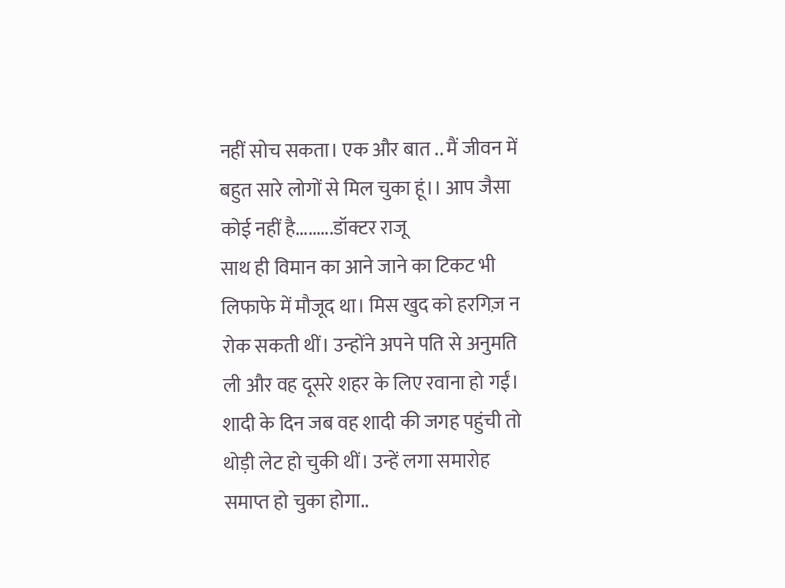नहीं सोच सकता। एक और बात .. मैं जीवन में बहुत सारे लोगों से मिल चुका हूं।। आप जैसा कोई नहीं है.........डॉक्टर राजू
साथ ही विमान का आने जाने का टिकट भी लिफाफे में मौजूद था। मिस खुद को हरगिज़ न रोक सकती थीं। उन्होंने अपने पति से अनुमति ली और वह दूसरे शहर के लिए रवाना हो गईं। शादी के दिन जब वह शादी की जगह पहुंची तो थोड़ी लेट हो चुकी थीं। उन्हें लगा समारोह समाप्त हो चुका होगा..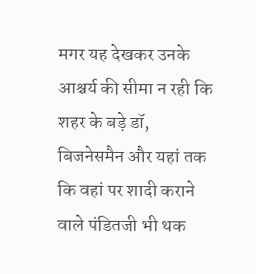मगर यह देखकर उनके आश्चर्य की सीमा न रही कि शहर के बड़े डॉ, बिजनेसमैन और यहां तक कि वहां पर शादी कराने वाले पंडितजी भी थक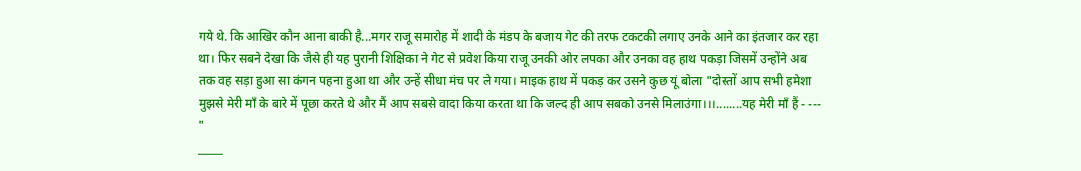गये थे. कि आखिर कौन आना बाकी है...मगर राजू समारोह में शादी के मंडप के बजाय गेट की तरफ टकटकी लगाए उनके आने का इंतजार कर रहा था। फिर सबने देखा कि जैसे ही यह पुरानी शिक्षिका ने गेट से प्रवेश किया राजू उनकी ओर लपका और उनका वह हाथ पकड़ा जिसमें उन्होंने अब तक वह सड़ा हुआ सा कंगन पहना हुआ था और उन्हें सीधा मंच पर ले गया। माइक हाथ में पकड़ कर उसने कुछ यूं बोला "दोस्तों आप सभी हमेशा मुझसे मेरी माँ के बारे में पूछा करते थे और मैं आप सबसे वादा किया करता था कि जल्द ही आप सबको उनसे मिलाउंगा।।।........यह मेरी माँ हैं - --- "
_____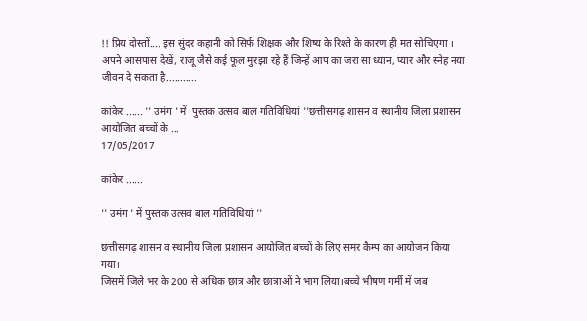!! प्रिय दोस्तों.... इस सुंदर कहानी को सिर्फ शिक्षक और शिष्य के रिश्ते के कारण ही मत सोचिएगा । अपने आसपास देखें, राजू जैसे कई फूल मुरझा रहे हैं जिन्हें आप का जरा सा ध्यान, प्यार और स्नेह नया जीवन दे सकता है...........

कांकेर ...... '' उमंग ' में  पुस्तक उत्सव बाल गतिविधियां ''छत्तीसगढ़ शासन व स्थानीय जिला प्रशासन आयोजित बच्चों के ...
17/05/2017

कांकेर ......

'' उमंग ' में पुस्तक उत्सव बाल गतिविधियां ''

छत्तीसगढ़ शासन व स्थानीय जिला प्रशासन आयोजित बच्चों के लिए समर कैम्प का आयोजन किया गया।
जिसमें जिले भर के 200 से अधिक छात्र और छात्राओं ने भाग लिया।बच्चे भीषण गर्मी में जब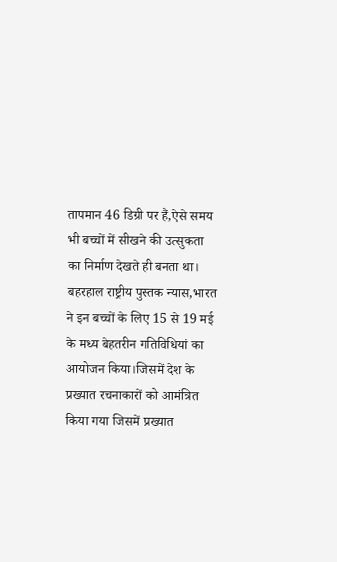तापमान 46 डिग्री पर हैं,ऐसे समय भी बच्चों में सीखने की उत्सुकता का निर्माण देखते ही बनता था।
बहरहाल राष्ट्रीय पुस्तक न्यास,भारत ने इन बच्चों के लिए 15 से 19 मई के मध्य बेहतरीन गतिविधियां का आयोजन किया।जिसमें देश के प्रख्यात रचनाकारों को आमंत्रित किया गया जिसमें प्रख्यात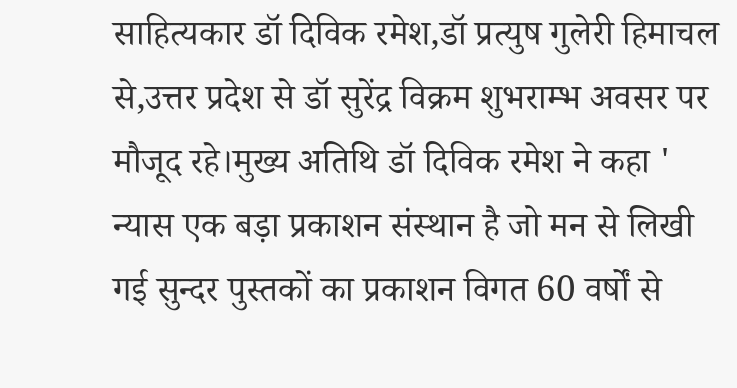साहित्यकार डॉ दिविक रमेश,डॉ प्रत्युष गुलेरी हिमाचल से,उत्तर प्रदेश से डॉ सुरेंद्र विक्रम शुभराम्भ अवसर पर मौजूद रहे।मुख्य अतिथि डॉ दिविक रमेश ने कहा '
न्यास एक बड़ा प्रकाशन संस्थान है जो मन से लिखी गई सुन्दर पुस्तकों का प्रकाशन विगत 60 वर्षों से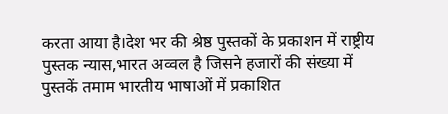करता आया है।देश भर की श्रेष्ठ पुस्तकों के प्रकाशन में राष्ट्रीय पुस्तक न्यास,भारत अव्वल है जिसने हजारों की संख्या में पुस्तकें तमाम भारतीय भाषाओं में प्रकाशित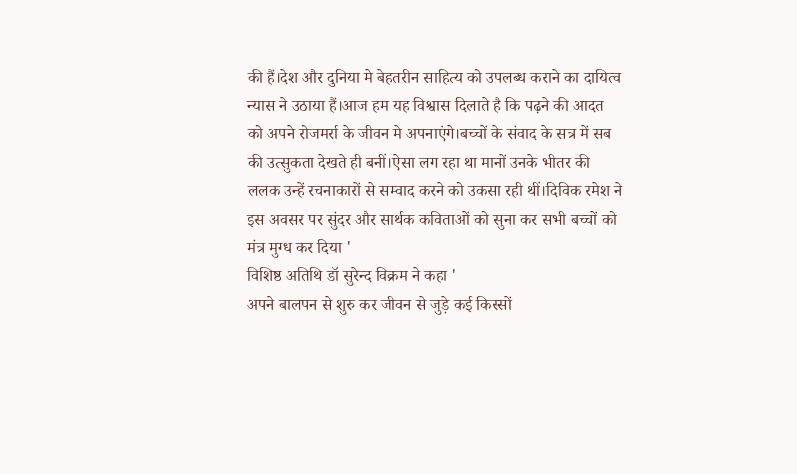की हैं।देश और दुनिया मे बेहतरीन साहित्य को उपलब्ध कराने का दायित्व न्यास ने उठाया हैं।आज हम यह विश्वास दिलाते है कि पढ़ने की आदत को अपने रोजमर्रा के जीवन मे अपनाएंगे।बच्चों के संवाद के सत्र में सब की उत्सुकता देखते ही बनीं।ऐसा लग रहा था मानों उनके भीतर की ललक उन्हें रचनाकारों से सम्वाद करने को उकसा रही थीं।दिविक रमेश ने इस अवसर पर सुंदर और सार्थक कविताओं को सुना कर सभी बच्चों को मंत्र मुग्ध कर दिया '
विशिष्ठ अतिथि डॉ सुरेन्द विक्रम ने कहा '
अपने बालपन से शुरु कर जीवन से जुड़े कई किस्सों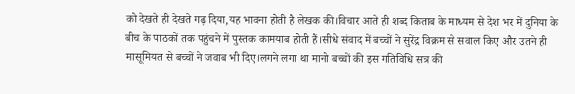को देखते ही देखते गढ़ दिया,यह भावना होती है लेखक की।विचार आते ही शब्द किताब के माध्यम से देश भर में दुनिया के बीच के पाठकों तक पहुंचने में पुस्तक कामयाब होती हैं।सीधे संवाद में बच्चों ने सुरेंद्र विक्रम से सवाल किए और उतने ही मासूमियत से बच्चों ने जवाब भी दिए।लगने लगा था मानो बच्चों की इस गतिविधि सत्र की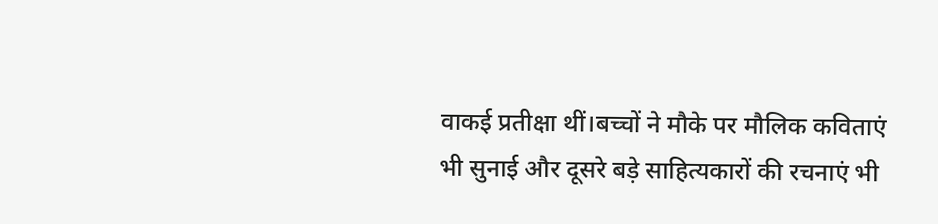वाकई प्रतीक्षा थीं।बच्चों ने मौके पर मौलिक कविताएं भी सुनाई और दूसरे बड़े साहित्यकारों की रचनाएं भी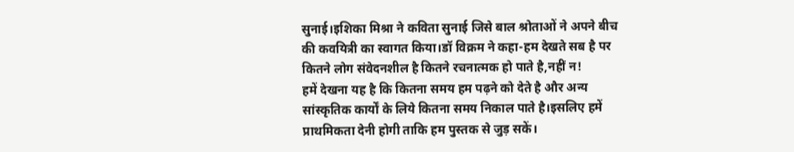सुनाई।इशिका मिश्रा ने कविता सुनाई जिसे बाल श्रोताओं ने अपने बीच की कवयित्री का स्वागत किया।डॉ विक्रम ने कहा-हम देखते सब है पर कितने लोग संवेदनशील है कितने रचनात्मक हो पाते है,नहीं न!
हमें देखना यह है कि कितना समय हम पढ़ने को देते है और अन्य सांस्कृतिक कार्यों के लिये कितना समय निकाल पाते है।इसलिए हमें प्राथमिकता देनी होगी ताकि हम पुस्तक से जुड़ सकें।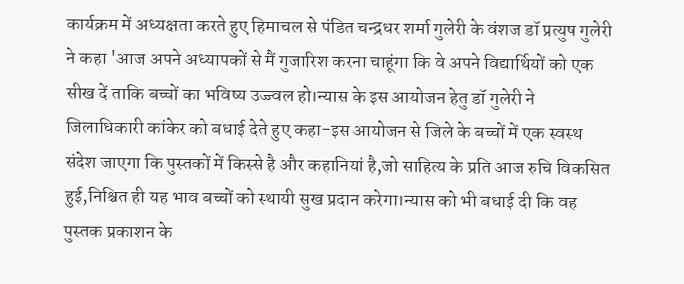कार्यक्रम में अध्यक्षता करते हुए हिमाचल से पंडित चन्द्रधर शर्मा गुलेरी के वंशज डॉ प्रत्युष गुलेरी ने कहा 'आज अपने अध्यापकों से मैं गुजारिश करना चाहूंगा कि वे अपने विद्यार्थियों को एक सीख दें ताकि बच्चों का भविष्य उज्ज्वल हो।न्यास के इस आयोजन हेतु डॉ गुलेरी ने जिलाधिकारी कांकेर को बधाई देते हुए कहा-इस आयोजन से जिले के बच्चों में एक स्वस्थ संदेश जाएगा कि पुस्तकों में किस्से है और कहानियां है,जो साहित्य के प्रति आज रुचि विकसित हुई,निश्चित ही यह भाव बच्चों को स्थायी सुख प्रदान करेगा।न्यास को भी बधाई दी कि वह पुस्तक प्रकाशन के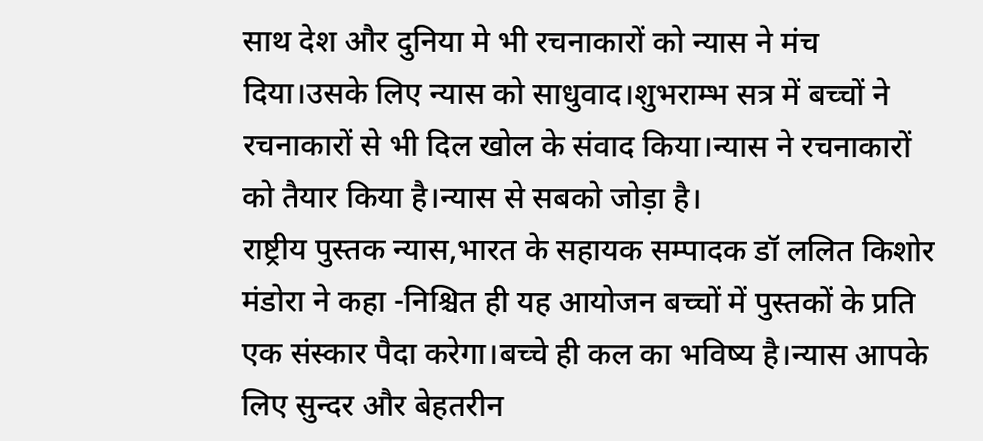साथ देश और दुनिया मे भी रचनाकारों को न्यास ने मंच दिया।उसके लिए न्यास को साधुवाद।शुभराम्भ सत्र में बच्चों ने रचनाकारों से भी दिल खोल के संवाद किया।न्यास ने रचनाकारों को तैयार किया है।न्यास से सबको जोड़ा है।
राष्ट्रीय पुस्तक न्यास,भारत के सहायक सम्पादक डॉ ललित किशोर मंडोरा ने कहा -निश्चित ही यह आयोजन बच्चों में पुस्तकों के प्रति एक संस्कार पैदा करेगा।बच्चे ही कल का भविष्य है।न्यास आपके लिए सुन्दर और बेहतरीन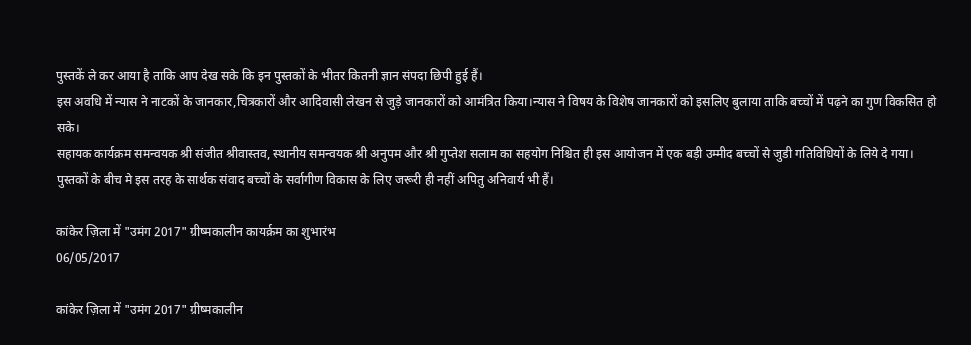पुस्तकें ले कर आया है ताकि आप देख सके कि इन पुस्तकों के भीतर कितनी ज्ञान संपदा छिपी हुई हैं।
इस अवधि में न्यास ने नाटकों के जानकार,चित्रकारों और आदिवासी लेखन से जुड़े जानकारों को आमंत्रित किया।न्यास ने विषय के विशेष जानकारों को इसलिए बुलाया ताकि बच्चों में पढ़ने का गुण विकसित हो सके।
सहायक कार्यक्रम समन्वयक श्री संजीत श्रीवास्तव, स्थानीय समन्वयक श्री अनुपम और श्री गुप्तेश सलाम का सहयोग निश्चित ही इस आयोजन में एक बड़ी उम्मीद बच्चों से जुडी गतिविधियों के लिये दे गया।
पुस्तकों के बीच मे इस तरह के सार्थक संवाद बच्चों के सर्वागीण विकास के लिए जरूरी ही नहीं अपितु अनिवार्य भी हैं।

कांकेर ज़िला में "उमंग 2017" ग्रीष्मकालीन कायर्क्रम का शुभारंभ
06/05/2017

कांकेर ज़िला में "उमंग 2017" ग्रीष्मकालीन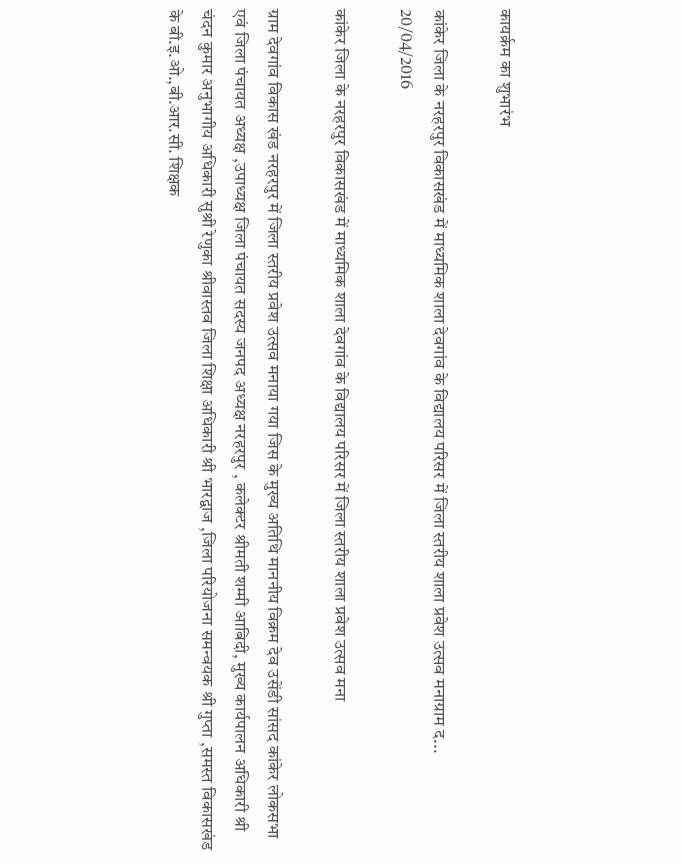कायर्क्रम का शुभारंभ

कांकेर जिला के नरहरपुर विकासखंड में माध्यमिक शाला देवगांव के विद्यालय परिसर में जिला स्तरीय शाला प्रवेश उत्सव मनाग्राम द...
20/04/2016

कांकेर जिला के नरहरपुर विकासखंड में माध्यमिक शाला देवगांव के विद्यालय परिसर में जिला स्तरीय शाला प्रवेश उत्सव मना

ग्राम देवगांव विकास खंड नरहरपुर में जिला स्तरीय प्रवेश उत्सव मनाया गया जिस के मुख्य अतिथि माननीय विक्रम देव उसेंडी सांसद कांकेर लोकसभा एवं जिला पंचायत अध्यक्ष ,उपाध्यक्ष जिला पंचायत सदस्य जनपद अध्यक्ष नरहरपुर , कलेक्टर श्रीमती शम्मी आबिदी, मुख्य कार्यपालन अधिकारी श्री चंदन कुमार अनुभागीय अधिकारी सुश्री रेणुका श्रीवास्तव जिला शिक्षा अधिकारी श्री भारद्वाज ,जिला परियोजना समन्वयक श्री गुप्ता ,समस्त विकासखंड के बी.इ.ओ.,बी.आर.सी. शिक्षक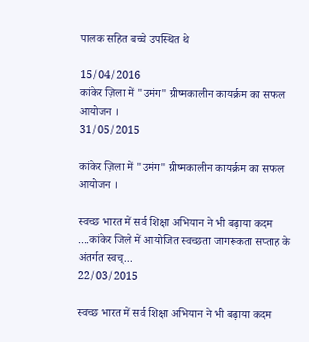पालक सहित बच्चे उपस्थित थे

15/04/2016
कांकेर ज़िला में "उमंग" ग्रीष्मकालीन कायर्क्रम का सफल आयोजन ।
31/05/2015

कांकेर ज़िला में "उमंग" ग्रीष्मकालीन कायर्क्रम का सफल आयोजन ।

स्वच्छ भारत में सर्व शिक्षा अभियान ने भी बढ़ाया कदम ....कांकेर जिले में आयोजित स्वच्छता जागरूकता सप्ताह के अंतर्गत स्वच्...
22/03/2015

स्वच्छ भारत में सर्व शिक्षा अभियान ने भी बढ़ाया कदम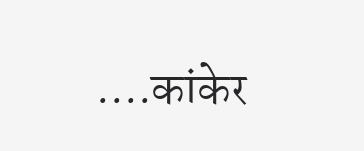....कांकेर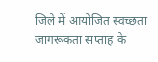जिले में आयोजित स्वच्छता जागरूकता सप्ताह के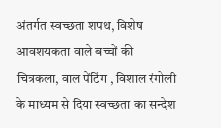अंतर्गत स्वच्छता शपथ, विशेष आवशयकता वाले बच्चों की चित्रकला, वाल पेंटिंग , विशाल रंगोली के माध्यम से दिया स्वच्छता का सन्देश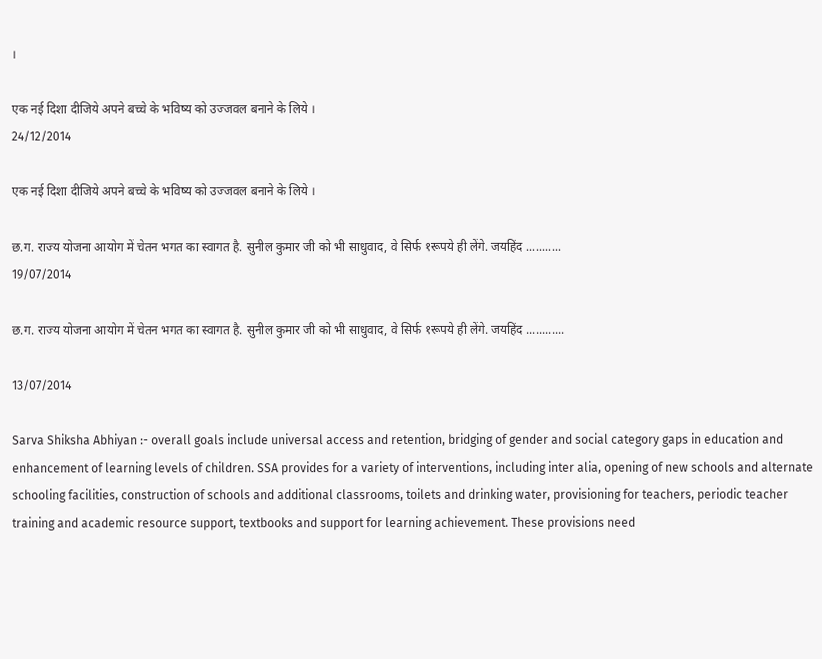।

एक नई दिशा दीजिये अपने बच्चे के भविष्य को उज्जवल बनाने के लिये ।
24/12/2014

एक नई दिशा दीजिये अपने बच्चे के भविष्य को उज्जवल बनाने के लिये ।

छ.ग. राज्य योजना आयोग में चेतन भगत का स्वागत है. सुनील कुमार जी को भी साधुवाद, वे सिर्फ १रूपये ही लेंगे. जयहिंद ...........
19/07/2014

छ.ग. राज्य योजना आयोग में चेतन भगत का स्वागत है. सुनील कुमार जी को भी साधुवाद, वे सिर्फ १रूपये ही लेंगे. जयहिंद ............

13/07/2014

Sarva Shiksha Abhiyan :- overall goals include universal access and retention, bridging of gender and social category gaps in education and enhancement of learning levels of children. SSA provides for a variety of interventions, including inter alia, opening of new schools and alternate schooling facilities, construction of schools and additional classrooms, toilets and drinking water, provisioning for teachers, periodic teacher training and academic resource support, textbooks and support for learning achievement. These provisions need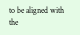to be aligned with the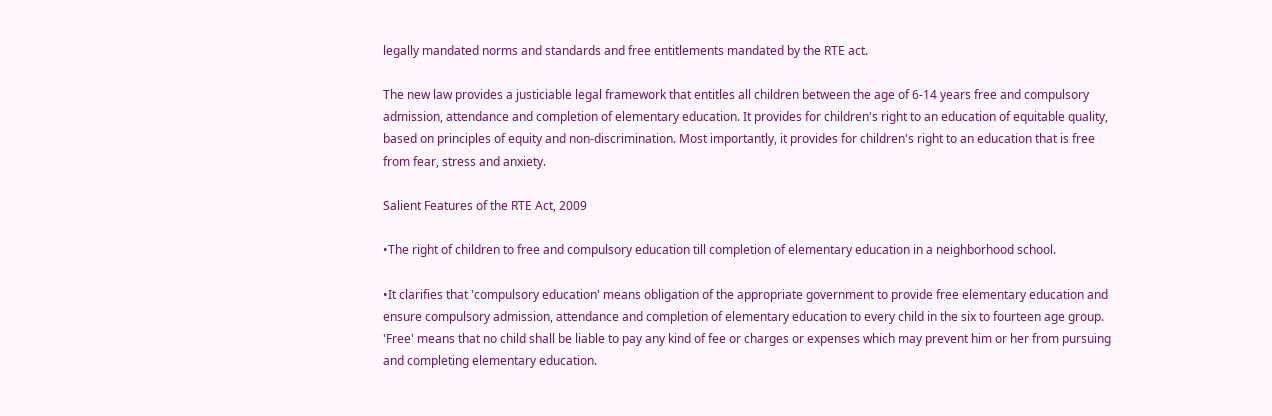legally mandated norms and standards and free entitlements mandated by the RTE act.

The new law provides a justiciable legal framework that entitles all children between the age of 6-14 years free and compulsory admission, attendance and completion of elementary education. It provides for children's right to an education of equitable quality, based on principles of equity and non-discrimination. Most importantly, it provides for children's right to an education that is free from fear, stress and anxiety.

Salient Features of the RTE Act, 2009

•The right of children to free and compulsory education till completion of elementary education in a neighborhood school.

•It clarifies that 'compulsory education' means obligation of the appropriate government to provide free elementary education and ensure compulsory admission, attendance and completion of elementary education to every child in the six to fourteen age group. 'Free' means that no child shall be liable to pay any kind of fee or charges or expenses which may prevent him or her from pursuing and completing elementary education.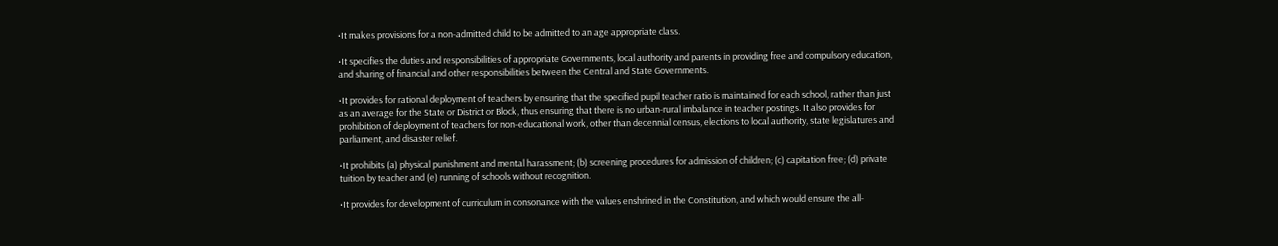•It makes provisions for a non-admitted child to be admitted to an age appropriate class.

•It specifies the duties and responsibilities of appropriate Governments, local authority and parents in providing free and compulsory education, and sharing of financial and other responsibilities between the Central and State Governments.

•It provides for rational deployment of teachers by ensuring that the specified pupil teacher ratio is maintained for each school, rather than just as an average for the State or District or Block, thus ensuring that there is no urban-rural imbalance in teacher postings. It also provides for prohibition of deployment of teachers for non-educational work, other than decennial census, elections to local authority, state legislatures and parliament, and disaster relief.

•It prohibits (a) physical punishment and mental harassment; (b) screening procedures for admission of children; (c) capitation free; (d) private tuition by teacher and (e) running of schools without recognition.

•It provides for development of curriculum in consonance with the values enshrined in the Constitution, and which would ensure the all-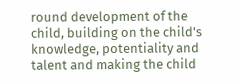round development of the child, building on the child's knowledge, potentiality and talent and making the child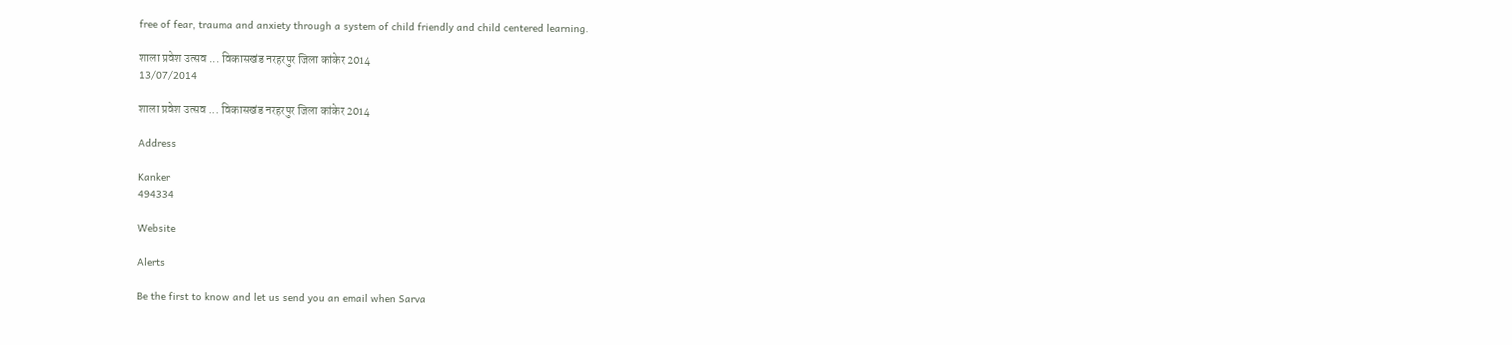free of fear, trauma and anxiety through a system of child friendly and child centered learning.

शाला प्रवेश उत्सव ... विकासखंड नरहरपुर जिला कांकेर 2014
13/07/2014

शाला प्रवेश उत्सव ... विकासखंड नरहरपुर जिला कांकेर 2014

Address

Kanker
494334

Website

Alerts

Be the first to know and let us send you an email when Sarva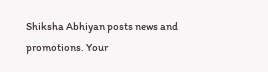Shiksha Abhiyan posts news and promotions. Your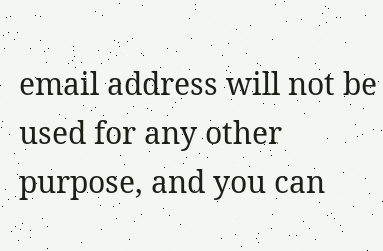email address will not be used for any other purpose, and you can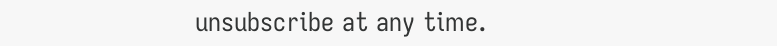unsubscribe at any time.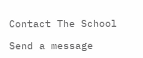Contact The School

Send a message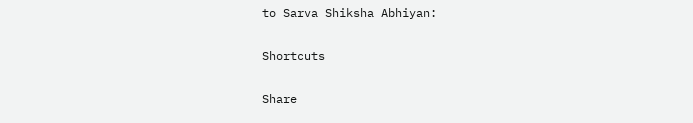to Sarva Shiksha Abhiyan:

Shortcuts

Share